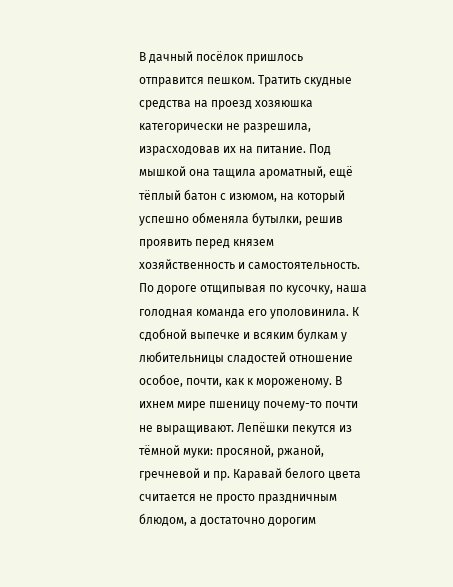В дачный посёлок пришлось отправится пешком. Тратить скудные средства на проезд хозяюшка категорически не разрешила, израсходовав их на питание. Под мышкой она тащила ароматный, ещё тёплый батон с изюмом, на который успешно обменяла бутылки, решив проявить перед князем хозяйственность и самостоятельность. По дороге отщипывая по кусочку, наша голодная команда его уполовинила. К сдобной выпечке и всяким булкам у любительницы сладостей отношение особое, почти, как к мороженому. В ихнем мире пшеницу почему-то почти не выращивают. Лепёшки пекутся из тёмной муки: просяной, ржаной, гречневой и пр. Каравай белого цвета считается не просто праздничным блюдом, а достаточно дорогим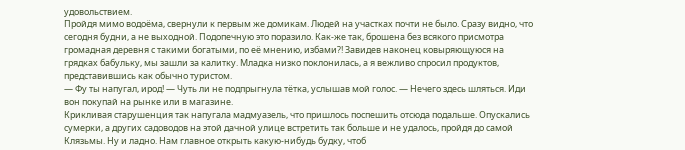удовольствием.
Пройдя мимо водоёма, свернули к первым же домикам. Людей на участках почти не было. Сразу видно, что сегодня будни, а не выходной. Подопечную это поразило. Как-же так, брошена без всякого присмотра громадная деревня с такими богатыми, по её мнению, избами?! Завидев наконец ковыряющуюся на грядках бабульку, мы зашли за калитку. Младка низко поклонилась, а я вежливо спросил продуктов, представившись как обычно туристом.
— Фу ты напугал, ирод! — Чуть ли не подпрыгнула тётка, услышав мой голос. — Нечего здесь шляться. Иди вон покупай на рынке или в магазине.
Крикливая старушенция так напугала мадмуазель, что пришлось поспешить отсюда подальше. Опускались сумерки, а других садоводов на этой дачной улице встретить так больше и не удалось, пройдя до самой Клязьмы. Ну и ладно. Нам главное открыть какую-нибудь будку, чтоб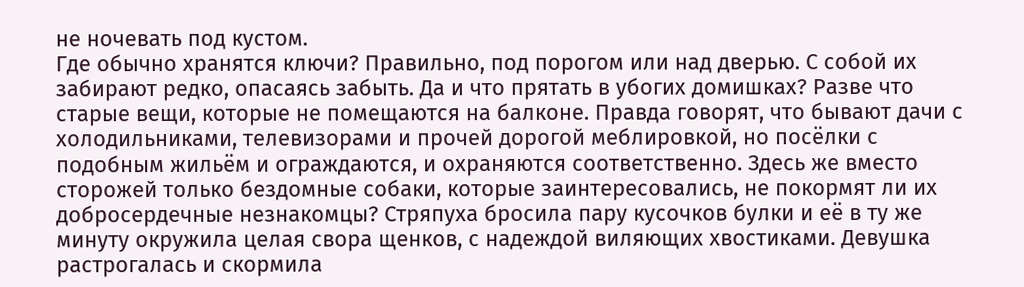не ночевать под кустом.
Где обычно хранятся ключи? Правильно, под порогом или над дверью. С собой их забирают редко, опасаясь забыть. Да и что прятать в убогих домишках? Разве что старые вещи, которые не помещаются на балконе. Правда говорят, что бывают дачи с холодильниками, телевизорами и прочей дорогой меблировкой, но посёлки с подобным жильём и ограждаются, и охраняются соответственно. Здесь же вместо сторожей только бездомные собаки, которые заинтересовались, не покормят ли их добросердечные незнакомцы? Стряпуха бросила пару кусочков булки и её в ту же минуту окружила целая свора щенков, с надеждой виляющих хвостиками. Девушка растрогалась и скормила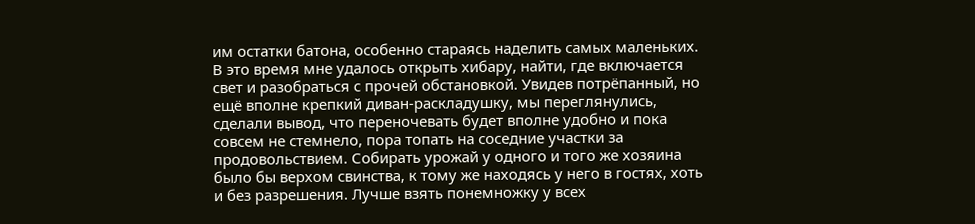им остатки батона, особенно стараясь наделить самых маленьких.
В это время мне удалось открыть хибару, найти, где включается свет и разобраться с прочей обстановкой. Увидев потрёпанный, но ещё вполне крепкий диван-раскладушку, мы переглянулись, сделали вывод, что переночевать будет вполне удобно и пока совсем не стемнело, пора топать на соседние участки за продовольствием. Собирать урожай у одного и того же хозяина было бы верхом свинства, к тому же находясь у него в гостях, хоть и без разрешения. Лучше взять понемножку у всех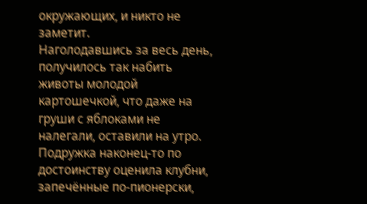окружающих, и никто не заметит.
Наголодавшись за весь день, получилось так набить животы молодой картошечкой, что даже на груши с яблоками не налегали, оставили на утро. Подружка наконец-то по достоинству оценила клубни, запечённые по-пионерски,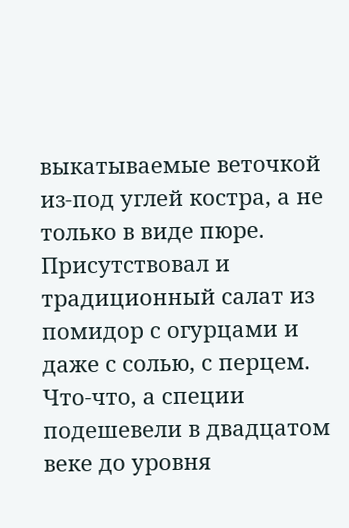выкатываемые веточкой из-под углей костра, а не только в виде пюре. Присутствовал и традиционный салат из помидор с огурцами и даже с солью, с перцем. Что-что, а специи подешевели в двадцатом веке до уровня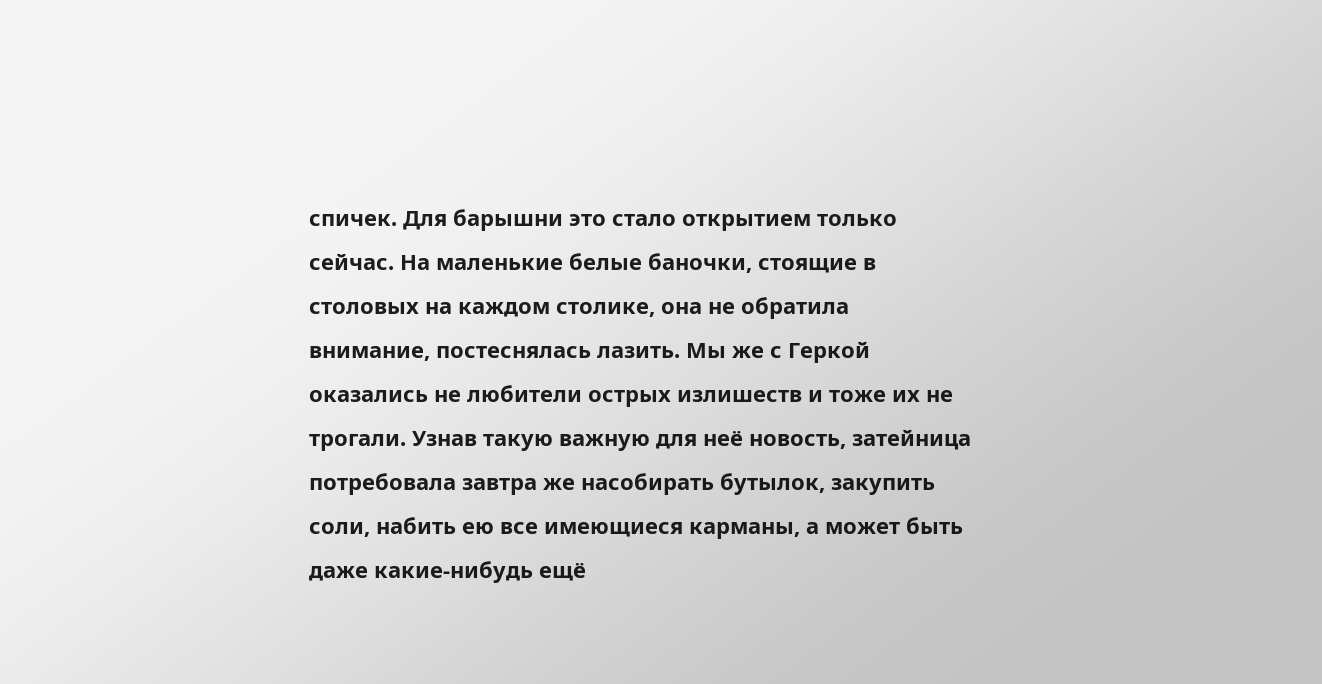спичек. Для барышни это стало открытием только сейчас. На маленькие белые баночки, стоящие в столовых на каждом столике, она не обратила внимание, постеснялась лазить. Мы же с Геркой оказались не любители острых излишеств и тоже их не трогали. Узнав такую важную для неё новость, затейница потребовала завтра же насобирать бутылок, закупить соли, набить ею все имеющиеся карманы, а может быть даже какие-нибудь ещё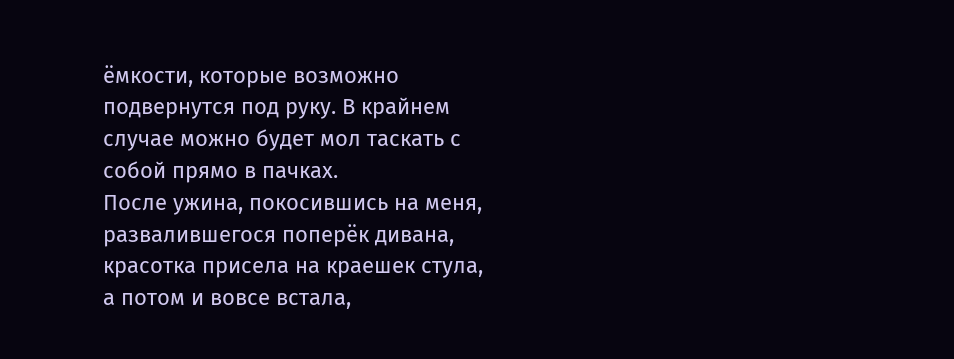ёмкости, которые возможно подвернутся под руку. В крайнем случае можно будет мол таскать с собой прямо в пачках.
После ужина, покосившись на меня, развалившегося поперёк дивана, красотка присела на краешек стула, а потом и вовсе встала,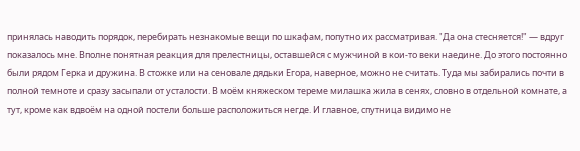принялась наводить порядок, перебирать незнакомые вещи по шкафам, попутно их рассматривая. "Да она стесняется!" — вдруг показалось мне. Вполне понятная реакция для прелестницы, оставшейся с мужчиной в кои-то веки наедине. До этого постоянно были рядом Герка и дружина. В стожке или на сеновале дядьки Егора, наверное, можно не считать. Туда мы забирались почти в полной темноте и сразу засыпали от усталости. В моём княжеском тереме милашка жила в сенях, словно в отдельной комнате, а тут, кроме как вдвоём на одной постели больше расположиться негде. И главное, спутница видимо не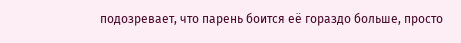подозревает, что парень боится её гораздо больше, просто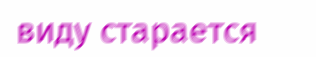виду старается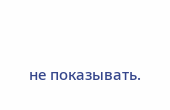не показывать.